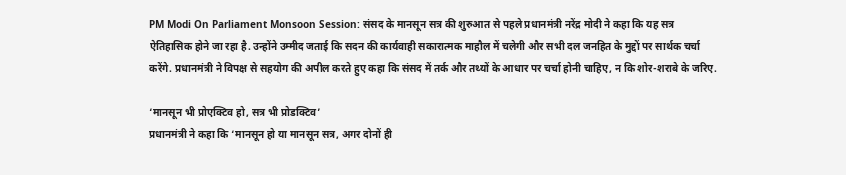PM Modi On Parliament Monsoon Session: संसद के मानसून सत्र की शुरुआत से पहले प्रधानमंत्री नरेंद्र मोदी ने कहा कि यह सत्र ऐतिहासिक होने जा रहा है. उन्होंने उम्मीद जताई कि सदन की कार्यवाही सकारात्मक माहौल में चलेगी और सभी दल जनहित के मुद्दों पर सार्थक चर्चा करेंगे. प्रधानमंत्री ने विपक्ष से सहयोग की अपील करते हुए कहा कि संसद में तर्क और तथ्यों के आधार पर चर्चा होनी चाहिए, न कि शोर-शराबे के जरिए.

‘मानसून भी प्रोएक्टिव हो, सत्र भी प्रोडक्टिव’
प्रधानमंत्री ने कहा कि ‘मानसून हो या मानसून सत्र, अगर दोनों ही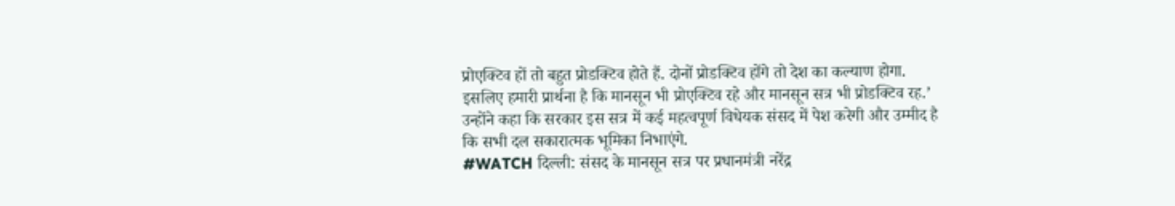प्रोएक्टिव हों तो बहुत प्रोडक्टिव होते हैं. दोनों प्रोडक्टिव होंगे तो देश का कल्याण होगा. इसलिए हमारी प्रार्थना है कि मानसून भी प्रोएक्टिव रहे और मानसून सत्र भी प्रोडक्टिव रह.’ उन्होंने कहा कि सरकार इस सत्र में कई महत्वपूर्ण विधेयक संसद में पेश करेगी और उम्मीद है कि सभी दल सकारात्मक भूमिका निभाएंगे.
#WATCH दिल्ली: संसद के मानसून सत्र पर प्रधानमंत्री नरेंद्र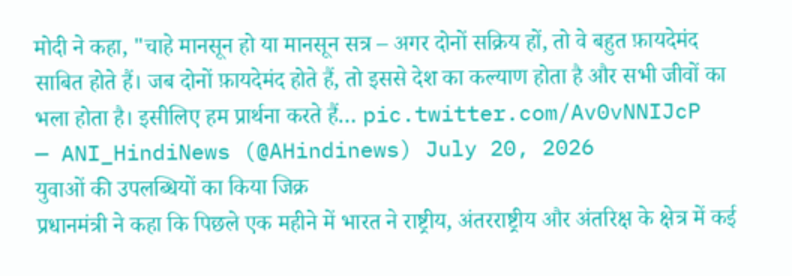मोदी ने कहा, "चाहे मानसून हो या मानसून सत्र – अगर दोनों सक्रिय हों, तो वे बहुत फ़ायदेमंद साबित होते हैं। जब दोनों फ़ायदेमंद होते हैं, तो इससे देश का कल्याण होता है और सभी जीवों का भला होता है। इसीलिए हम प्रार्थना करते हैं… pic.twitter.com/Av0vNNIJcP
— ANI_HindiNews (@AHindinews) July 20, 2026
युवाओं की उपलब्धियों का किया जिक्र
प्रधानमंत्री ने कहा कि पिछले एक महीने में भारत ने राष्ट्रीय, अंतरराष्ट्रीय और अंतरिक्ष के क्षेत्र में कई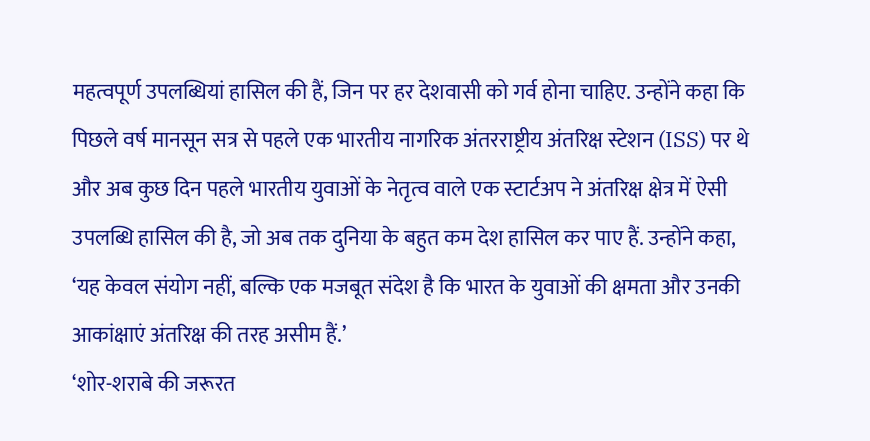महत्वपूर्ण उपलब्धियां हासिल की हैं, जिन पर हर देशवासी को गर्व होना चाहिए. उन्होंने कहा कि पिछले वर्ष मानसून सत्र से पहले एक भारतीय नागरिक अंतरराष्ट्रीय अंतरिक्ष स्टेशन (ISS) पर थे और अब कुछ दिन पहले भारतीय युवाओं के नेतृत्व वाले एक स्टार्टअप ने अंतरिक्ष क्षेत्र में ऐसी उपलब्धि हासिल की है, जो अब तक दुनिया के बहुत कम देश हासिल कर पाए हैं. उन्होंने कहा, ‘यह केवल संयोग नहीं, बल्कि एक मजबूत संदेश है कि भारत के युवाओं की क्षमता और उनकी आकांक्षाएं अंतरिक्ष की तरह असीम हैं.’
‘शोर-शराबे की जरूरत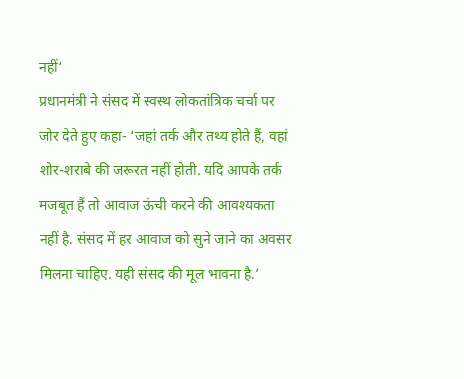नहीं‘
प्रधानमंत्री ने संसद में स्वस्थ लोकतांत्रिक चर्चा पर जोर देते हुए कहा- ‘जहां तर्क और तथ्य होते हैं, वहां शोर-शराबे की जरूरत नहीं होती. यदि आपके तर्क मजबूत हैं तो आवाज ऊंची करने की आवश्यकता नहीं है. संसद में हर आवाज को सुने जाने का अवसर मिलना चाहिए. यही संसद की मूल भावना है.’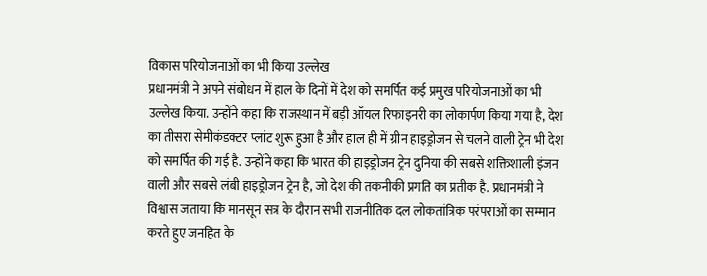विकास परियोजनाओं का भी किया उल्लेख
प्रधानमंत्री ने अपने संबोधन में हाल के दिनों में देश को समर्पित कई प्रमुख परियोजनाओं का भी उल्लेख किया. उन्होंने कहा कि राजस्थान में बड़ी ऑयल रिफाइनरी का लोकार्पण किया गया है, देश का तीसरा सेमीकंडक्टर प्लांट शुरू हुआ है और हाल ही में ग्रीन हाइड्रोजन से चलने वाली ट्रेन भी देश को समर्पित की गई है. उन्होंने कहा कि भारत की हाइड्रोजन ट्रेन दुनिया की सबसे शक्तिशाली इंजन वाली और सबसे लंबी हाइड्रोजन ट्रेन है, जो देश की तकनीकी प्रगति का प्रतीक है. प्रधानमंत्री ने विश्वास जताया कि मानसून सत्र के दौरान सभी राजनीतिक दल लोकतांत्रिक परंपराओं का सम्मान करते हुए जनहित के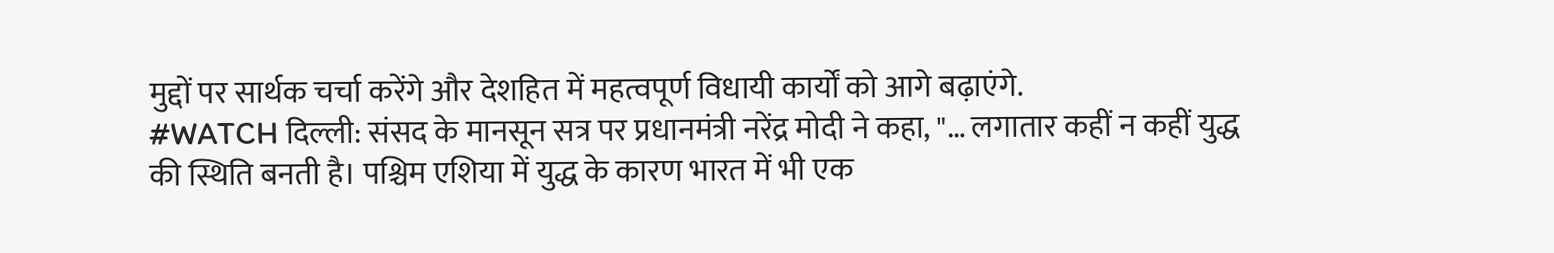मुद्दों पर सार्थक चर्चा करेंगे और देशहित में महत्वपूर्ण विधायी कार्यों को आगे बढ़ाएंगे.
#WATCH दिल्ली: संसद के मानसून सत्र पर प्रधानमंत्री नरेंद्र मोदी ने कहा, "… लगातार कहीं न कहीं युद्ध की स्थिति बनती है। पश्चिम एशिया में युद्ध के कारण भारत में भी एक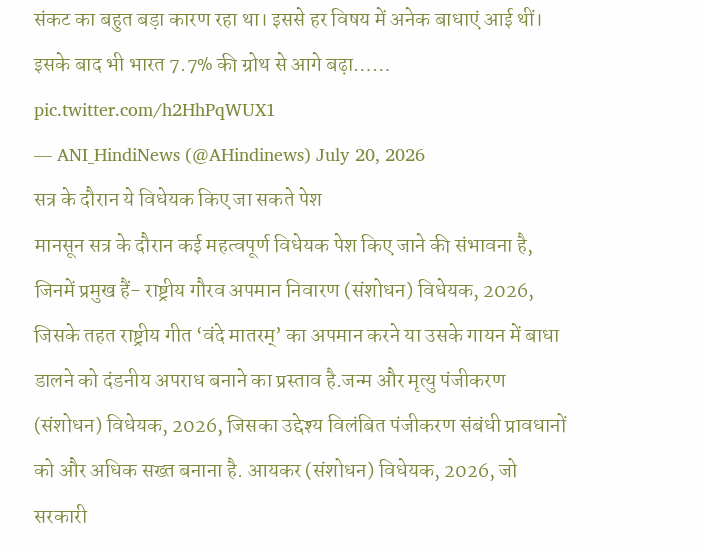संकट का बहुत बड़ा कारण रहा था। इससे हर विषय में अनेक बाधाएं आई थीं। इसके बाद भी भारत 7.7% की ग्रोथ से आगे बढ़ा…… pic.twitter.com/h2HhPqWUX1
— ANI_HindiNews (@AHindinews) July 20, 2026
सत्र के दौरान ये विधेयक किए जा सकते पेश
मानसून सत्र के दौरान कई महत्वपूर्ण विधेयक पेश किए जाने की संभावना है, जिनमें प्रमुख हैं- राष्ट्रीय गौरव अपमान निवारण (संशोधन) विधेयक, 2026, जिसके तहत राष्ट्रीय गीत ‘वंदे मातरम्’ का अपमान करने या उसके गायन में बाधा डालने को दंडनीय अपराध बनाने का प्रस्ताव है.जन्म और मृत्यु पंजीकरण (संशोधन) विधेयक, 2026, जिसका उद्देश्य विलंबित पंजीकरण संबंधी प्रावधानों को और अधिक सख्त बनाना है. आयकर (संशोधन) विधेयक, 2026, जो सरकारी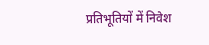प्रतिभूतियों में निवेश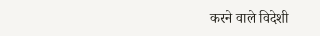करने वाले विदेशी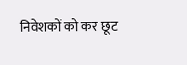निवेशकों को कर छूट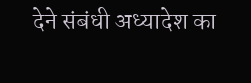देने संबंधी अध्यादेश का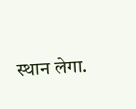स्थान लेगा.